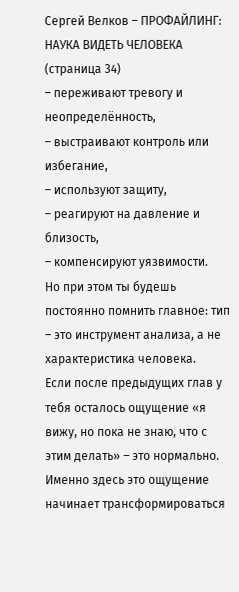Сергей Велков – ПРОФАЙЛИНГ: НАУКА ВИДЕТЬ ЧЕЛОВЕКА (страница 34)
– переживают тревогу и неопределённость,
– выстраивают контроль или избегание,
– используют защиту,
– реагируют на давление и близость,
– компенсируют уязвимости.
Но при этом ты будешь постоянно помнить главное: тип – это инструмент анализа, а не характеристика человека.
Если после предыдущих глав у тебя осталось ощущение «я вижу, но пока не знаю, что с этим делать» – это нормально. Именно здесь это ощущение начинает трансформироваться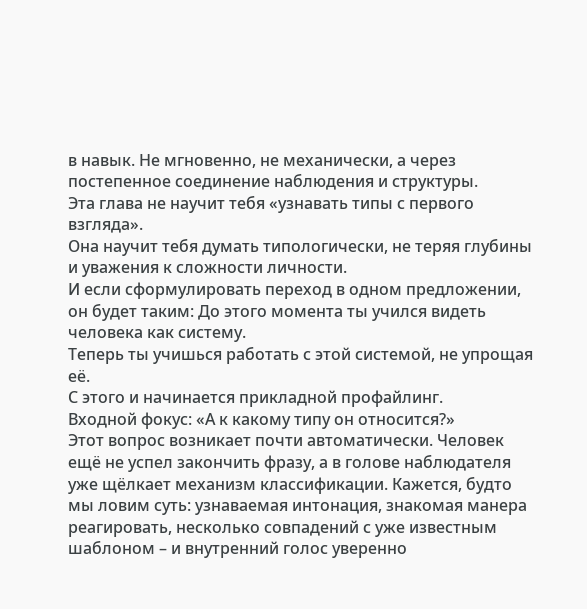в навык. Не мгновенно, не механически, а через постепенное соединение наблюдения и структуры.
Эта глава не научит тебя «узнавать типы с первого взгляда».
Она научит тебя думать типологически, не теряя глубины и уважения к сложности личности.
И если сформулировать переход в одном предложении, он будет таким: До этого момента ты учился видеть человека как систему.
Теперь ты учишься работать с этой системой, не упрощая её.
С этого и начинается прикладной профайлинг.
Входной фокус: «А к какому типу он относится?»
Этот вопрос возникает почти автоматически. Человек ещё не успел закончить фразу, а в голове наблюдателя уже щёлкает механизм классификации. Кажется, будто мы ловим суть: узнаваемая интонация, знакомая манера реагировать, несколько совпадений с уже известным шаблоном – и внутренний голос уверенно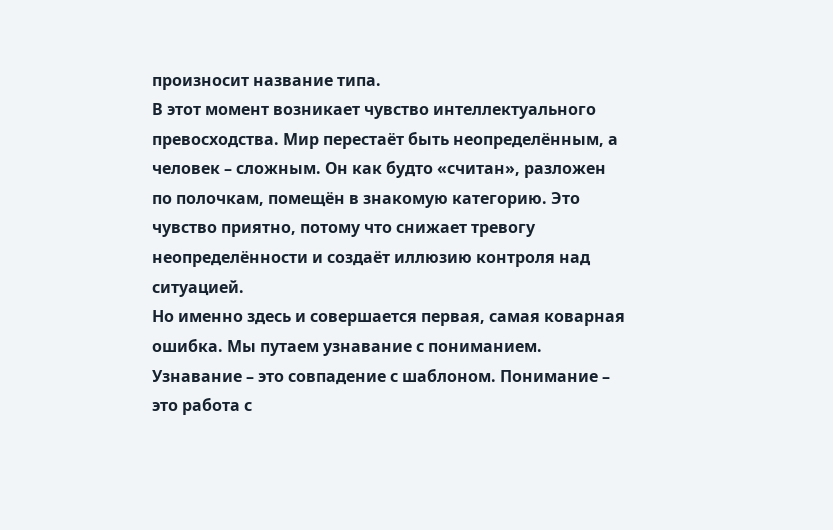произносит название типа.
В этот момент возникает чувство интеллектуального превосходства. Мир перестаёт быть неопределённым, а человек – сложным. Он как будто «считан», разложен по полочкам, помещён в знакомую категорию. Это чувство приятно, потому что снижает тревогу неопределённости и создаёт иллюзию контроля над ситуацией.
Но именно здесь и совершается первая, самая коварная ошибка. Мы путаем узнавание с пониманием. Узнавание – это совпадение с шаблоном. Понимание – это работа с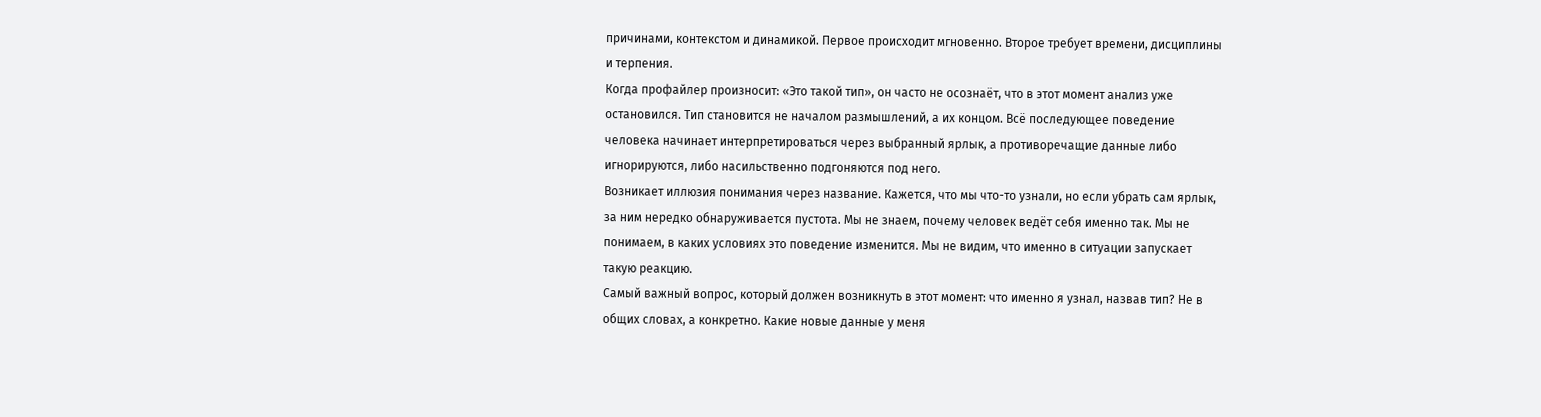причинами, контекстом и динамикой. Первое происходит мгновенно. Второе требует времени, дисциплины и терпения.
Когда профайлер произносит: «Это такой тип», он часто не осознаёт, что в этот момент анализ уже остановился. Тип становится не началом размышлений, а их концом. Всё последующее поведение человека начинает интерпретироваться через выбранный ярлык, а противоречащие данные либо игнорируются, либо насильственно подгоняются под него.
Возникает иллюзия понимания через название. Кажется, что мы что-то узнали, но если убрать сам ярлык, за ним нередко обнаруживается пустота. Мы не знаем, почему человек ведёт себя именно так. Мы не понимаем, в каких условиях это поведение изменится. Мы не видим, что именно в ситуации запускает такую реакцию.
Самый важный вопрос, который должен возникнуть в этот момент: что именно я узнал, назвав тип? Не в общих словах, а конкретно. Какие новые данные у меня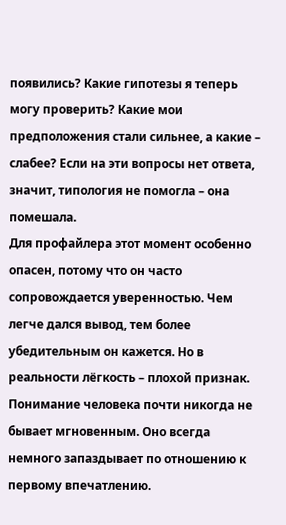появились? Какие гипотезы я теперь могу проверить? Какие мои предположения стали сильнее, а какие – слабее? Если на эти вопросы нет ответа, значит, типология не помогла – она помешала.
Для профайлера этот момент особенно опасен, потому что он часто сопровождается уверенностью. Чем легче дался вывод, тем более убедительным он кажется. Но в реальности лёгкость – плохой признак. Понимание человека почти никогда не бывает мгновенным. Оно всегда немного запаздывает по отношению к первому впечатлению.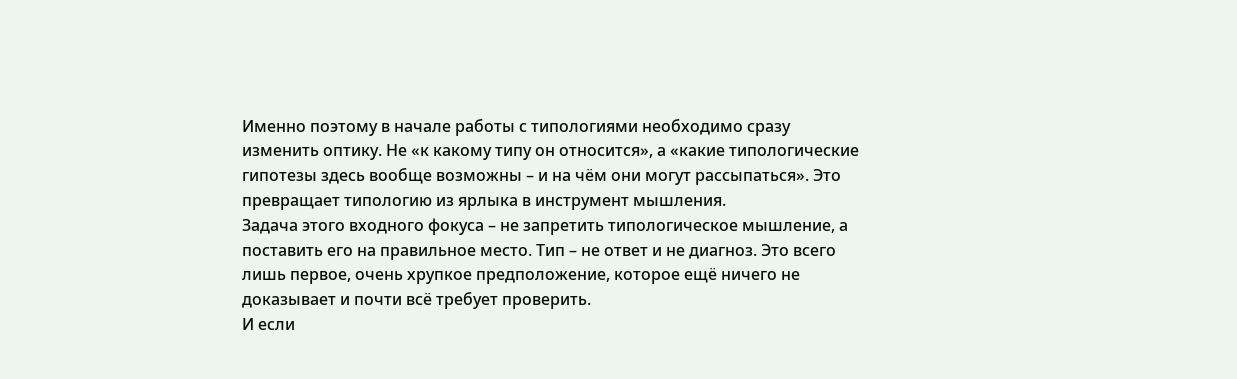Именно поэтому в начале работы с типологиями необходимо сразу изменить оптику. Не «к какому типу он относится», а «какие типологические гипотезы здесь вообще возможны – и на чём они могут рассыпаться». Это превращает типологию из ярлыка в инструмент мышления.
Задача этого входного фокуса – не запретить типологическое мышление, а поставить его на правильное место. Тип – не ответ и не диагноз. Это всего лишь первое, очень хрупкое предположение, которое ещё ничего не доказывает и почти всё требует проверить.
И если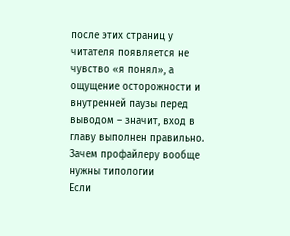после этих страниц у читателя появляется не чувство «я понял», а ощущение осторожности и внутренней паузы перед выводом – значит, вход в главу выполнен правильно.
Зачем профайлеру вообще нужны типологии
Если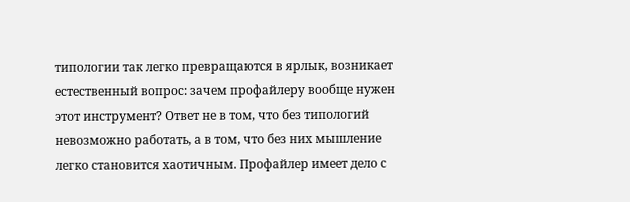типологии так легко превращаются в ярлык, возникает естественный вопрос: зачем профайлеру вообще нужен этот инструмент? Ответ не в том, что без типологий невозможно работать, а в том, что без них мышление легко становится хаотичным. Профайлер имеет дело с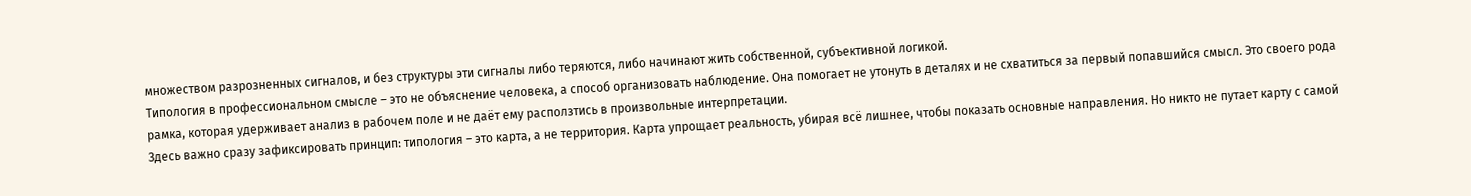множеством разрозненных сигналов, и без структуры эти сигналы либо теряются, либо начинают жить собственной, субъективной логикой.
Типология в профессиональном смысле – это не объяснение человека, а способ организовать наблюдение. Она помогает не утонуть в деталях и не схватиться за первый попавшийся смысл. Это своего рода рамка, которая удерживает анализ в рабочем поле и не даёт ему расползтись в произвольные интерпретации.
Здесь важно сразу зафиксировать принцип: типология – это карта, а не территория. Карта упрощает реальность, убирая всё лишнее, чтобы показать основные направления. Но никто не путает карту с самой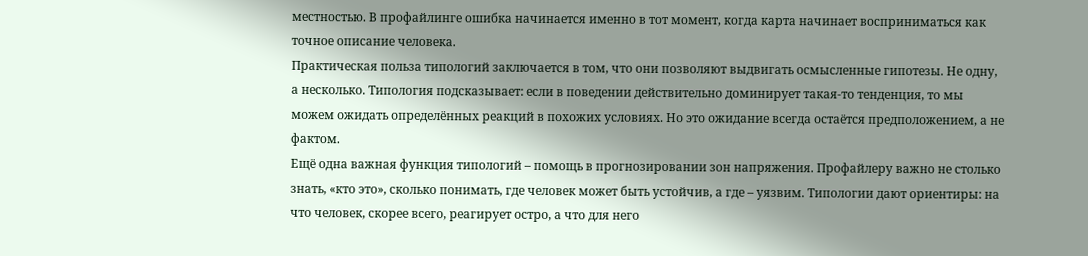местностью. В профайлинге ошибка начинается именно в тот момент, когда карта начинает восприниматься как точное описание человека.
Практическая польза типологий заключается в том, что они позволяют выдвигать осмысленные гипотезы. Не одну, а несколько. Типология подсказывает: если в поведении действительно доминирует такая-то тенденция, то мы можем ожидать определённых реакций в похожих условиях. Но это ожидание всегда остаётся предположением, а не фактом.
Ещё одна важная функция типологий – помощь в прогнозировании зон напряжения. Профайлеру важно не столько знать, «кто это», сколько понимать, где человек может быть устойчив, а где – уязвим. Типологии дают ориентиры: на что человек, скорее всего, реагирует остро, а что для него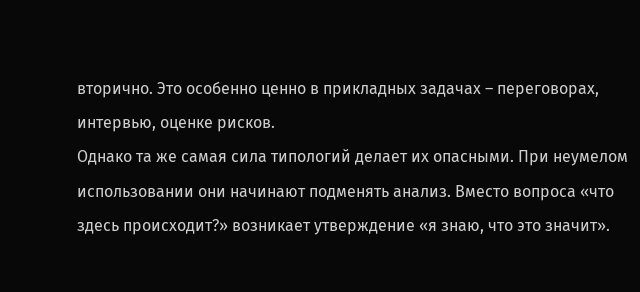вторично. Это особенно ценно в прикладных задачах – переговорах, интервью, оценке рисков.
Однако та же самая сила типологий делает их опасными. При неумелом использовании они начинают подменять анализ. Вместо вопроса «что здесь происходит?» возникает утверждение «я знаю, что это значит».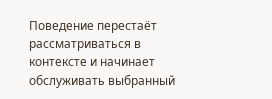Поведение перестаёт рассматриваться в контексте и начинает обслуживать выбранный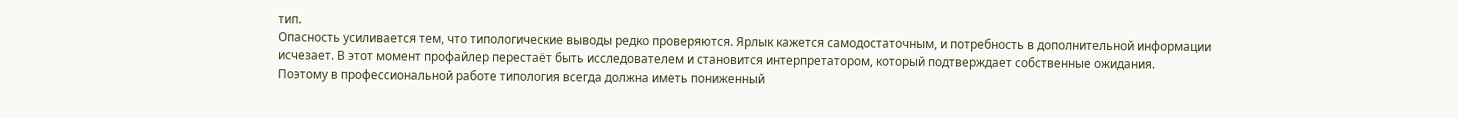тип.
Опасность усиливается тем, что типологические выводы редко проверяются. Ярлык кажется самодостаточным, и потребность в дополнительной информации исчезает. В этот момент профайлер перестаёт быть исследователем и становится интерпретатором, который подтверждает собственные ожидания.
Поэтому в профессиональной работе типология всегда должна иметь пониженный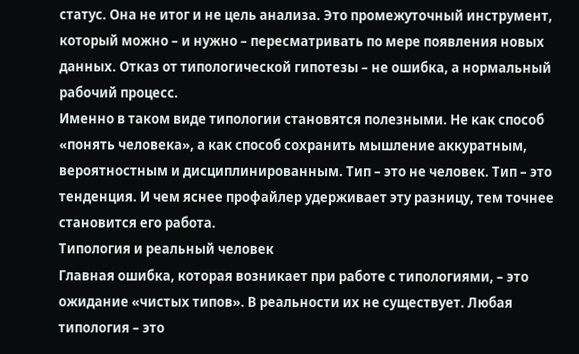статус. Она не итог и не цель анализа. Это промежуточный инструмент, который можно – и нужно – пересматривать по мере появления новых данных. Отказ от типологической гипотезы – не ошибка, а нормальный рабочий процесс.
Именно в таком виде типологии становятся полезными. Не как способ «понять человека», а как способ сохранить мышление аккуратным, вероятностным и дисциплинированным. Тип – это не человек. Тип – это тенденция. И чем яснее профайлер удерживает эту разницу, тем точнее становится его работа.
Типология и реальный человек
Главная ошибка, которая возникает при работе с типологиями, – это ожидание «чистых типов». В реальности их не существует. Любая типология – это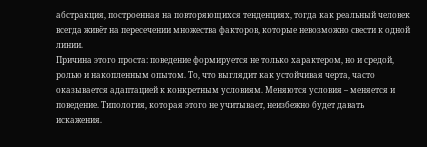абстракция, построенная на повторяющихся тенденциях, тогда как реальный человек всегда живёт на пересечении множества факторов, которые невозможно свести к одной линии.
Причина этого проста: поведение формируется не только характером, но и средой, ролью и накопленным опытом. То, что выглядит как устойчивая черта, часто оказывается адаптацией к конкретным условиям. Меняются условия – меняется и поведение. Типология, которая этого не учитывает, неизбежно будет давать искажения.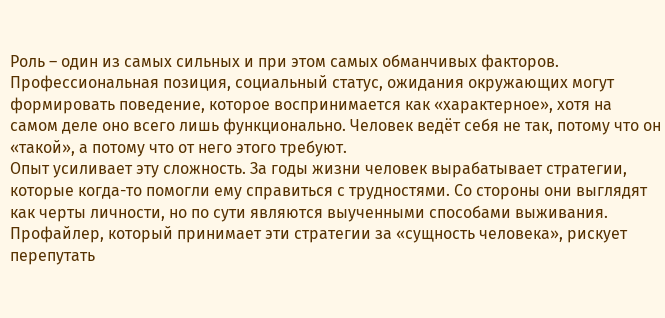Роль – один из самых сильных и при этом самых обманчивых факторов. Профессиональная позиция, социальный статус, ожидания окружающих могут формировать поведение, которое воспринимается как «характерное», хотя на самом деле оно всего лишь функционально. Человек ведёт себя не так, потому что он «такой», а потому что от него этого требуют.
Опыт усиливает эту сложность. За годы жизни человек вырабатывает стратегии, которые когда-то помогли ему справиться с трудностями. Со стороны они выглядят как черты личности, но по сути являются выученными способами выживания. Профайлер, который принимает эти стратегии за «сущность человека», рискует перепутать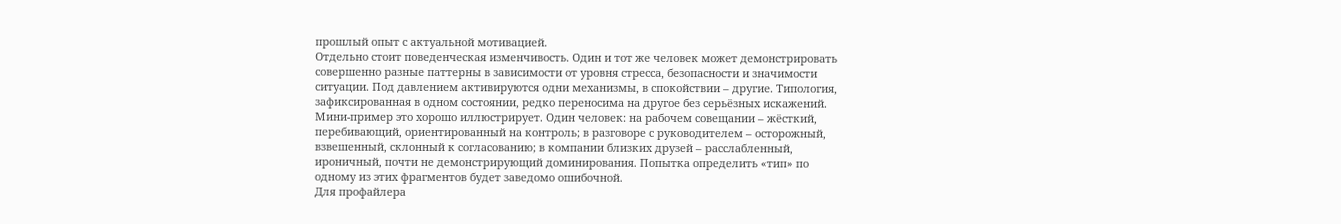прошлый опыт с актуальной мотивацией.
Отдельно стоит поведенческая изменчивость. Один и тот же человек может демонстрировать совершенно разные паттерны в зависимости от уровня стресса, безопасности и значимости ситуации. Под давлением активируются одни механизмы, в спокойствии – другие. Типология, зафиксированная в одном состоянии, редко переносима на другое без серьёзных искажений.
Мини-пример это хорошо иллюстрирует. Один человек: на рабочем совещании – жёсткий, перебивающий, ориентированный на контроль; в разговоре с руководителем – осторожный, взвешенный, склонный к согласованию; в компании близких друзей – расслабленный, ироничный, почти не демонстрирующий доминирования. Попытка определить «тип» по одному из этих фрагментов будет заведомо ошибочной.
Для профайлера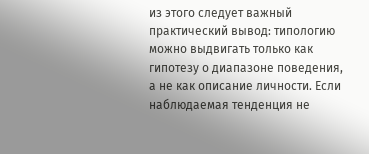из этого следует важный практический вывод: типологию можно выдвигать только как гипотезу о диапазоне поведения, а не как описание личности. Если наблюдаемая тенденция не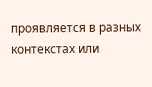проявляется в разных контекстах или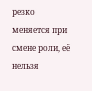резко меняется при смене роли, её нельзя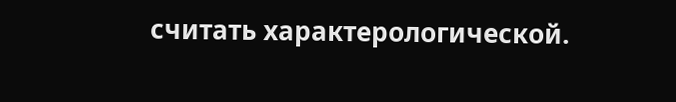считать характерологической.